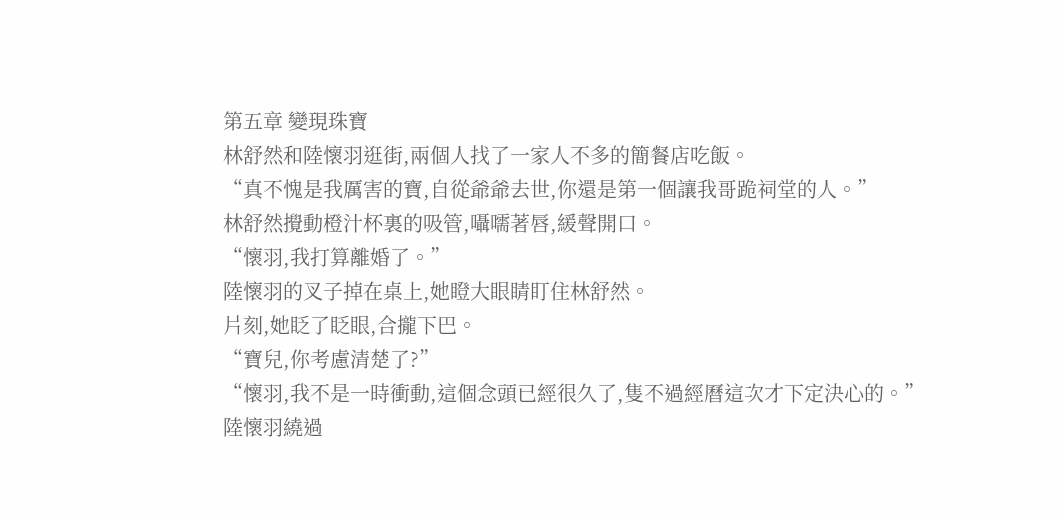第五章 變現珠寶
林舒然和陸懷羽逛街,兩個人找了一家人不多的簡餐店吃飯。
“真不愧是我厲害的寶,自從爺爺去世,你還是第一個讓我哥跪祠堂的人。”
林舒然攪動橙汁杯裏的吸管,囁嚅著唇,緩聲開口。
“懷羽,我打算離婚了。”
陸懷羽的叉子掉在桌上,她瞪大眼睛盯住林舒然。
片刻,她眨了眨眼,合攏下巴。
“寶兒,你考慮清楚了?”
“懷羽,我不是一時衝動,這個念頭已經很久了,隻不過經曆這次才下定決心的。”
陸懷羽繞過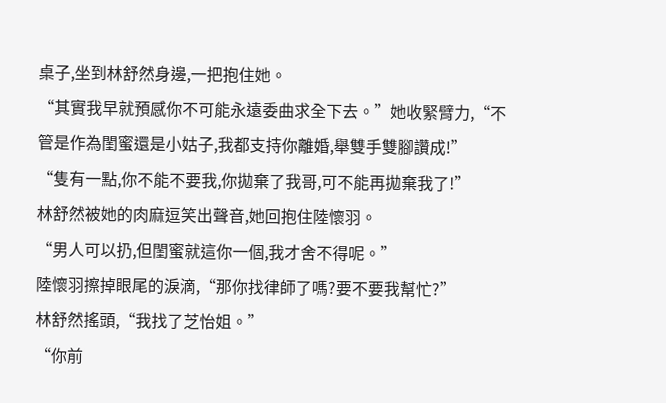桌子,坐到林舒然身邊,一把抱住她。
“其實我早就預感你不可能永遠委曲求全下去。”她收緊臂力,“不管是作為閨蜜還是小姑子,我都支持你離婚,舉雙手雙腳讚成!”
“隻有一點,你不能不要我,你拋棄了我哥,可不能再拋棄我了!”
林舒然被她的肉麻逗笑出聲音,她回抱住陸懷羽。
“男人可以扔,但閨蜜就這你一個,我才舍不得呢。”
陸懷羽擦掉眼尾的淚滴,“那你找律師了嗎?要不要我幫忙?”
林舒然搖頭,“我找了芝怡姐。”
“你前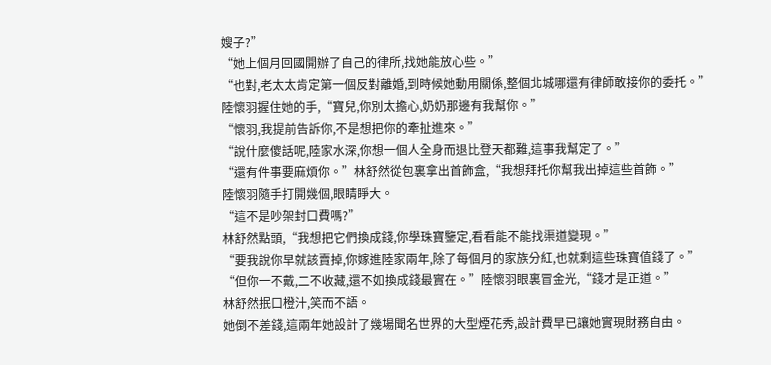嫂子?”
“她上個月回國開辦了自己的律所,找她能放心些。”
“也對,老太太肯定第一個反對離婚,到時候她動用關係,整個北城哪還有律師敢接你的委托。”
陸懷羽握住她的手,“寶兒,你別太擔心,奶奶那邊有我幫你。”
“懷羽,我提前告訴你,不是想把你的牽扯進來。”
“說什麼傻話呢,陸家水深,你想一個人全身而退比登天都難,這事我幫定了。”
“還有件事要麻煩你。”林舒然從包裏拿出首飾盒,“我想拜托你幫我出掉這些首飾。”
陸懷羽隨手打開幾個,眼睛睜大。
“這不是吵架封口費嗎?”
林舒然點頭,“我想把它們換成錢,你學珠寶鑒定,看看能不能找渠道變現。”
“要我說你早就該賣掉,你嫁進陸家兩年,除了每個月的家族分紅,也就剩這些珠寶值錢了。”
“但你一不戴,二不收藏,還不如換成錢最實在。”陸懷羽眼裏冒金光,“錢才是正道。”
林舒然抿口橙汁,笑而不語。
她倒不差錢,這兩年她設計了幾場聞名世界的大型煙花秀,設計費早已讓她實現財務自由。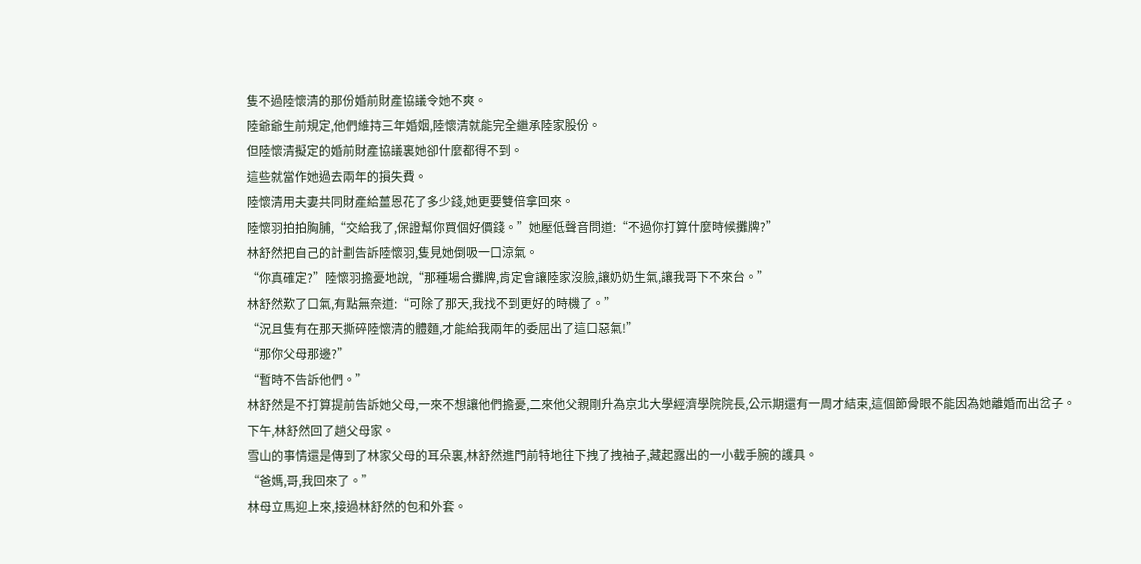隻不過陸懷清的那份婚前財產協議令她不爽。
陸爺爺生前規定,他們維持三年婚姻,陸懷清就能完全繼承陸家股份。
但陸懷清擬定的婚前財產協議裏她卻什麼都得不到。
這些就當作她過去兩年的損失費。
陸懷清用夫妻共同財產給薑恩花了多少錢,她更要雙倍拿回來。
陸懷羽拍拍胸脯,“交給我了,保證幫你買個好價錢。”她壓低聲音問道:“不過你打算什麼時候攤牌?”
林舒然把自己的計劃告訴陸懷羽,隻見她倒吸一口涼氣。
“你真確定?”陸懷羽擔憂地說,“那種場合攤牌,肯定會讓陸家沒臉,讓奶奶生氣,讓我哥下不來台。”
林舒然歎了口氣,有點無奈道:“可除了那天,我找不到更好的時機了。”
“況且隻有在那天撕碎陸懷清的體麵,才能給我兩年的委屈出了這口惡氣!”
“那你父母那邊?”
“暫時不告訴他們。”
林舒然是不打算提前告訴她父母,一來不想讓他們擔憂,二來他父親剛升為京北大學經濟學院院長,公示期還有一周才結束,這個節骨眼不能因為她離婚而出岔子。
下午,林舒然回了趟父母家。
雪山的事情還是傳到了林家父母的耳朵裏,林舒然進門前特地往下拽了拽袖子,藏起露出的一小截手腕的護具。
“爸媽,哥,我回來了。”
林母立馬迎上來,接過林舒然的包和外套。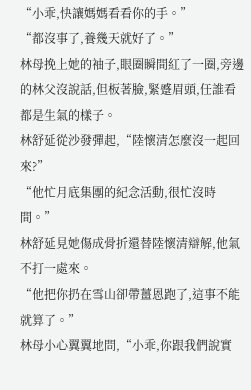“小乖,快讓媽媽看看你的手。”
“都沒事了,養幾天就好了。”
林母挽上她的袖子,眼圈瞬間紅了一圈,旁邊的林父沒說話,但板著臉,緊蹙眉頭,任誰看都是生氣的樣子。
林舒延從沙發彈起,“陸懷清怎麼沒一起回來?”
“他忙月底集團的紀念活動,很忙沒時間。”
林舒延見她傷成骨折還替陸懷清辯解,他氣不打一處來。
“他把你扔在雪山卻帶薑恩跑了,這事不能就算了。”
林母小心翼翼地問,“小乖,你跟我們說實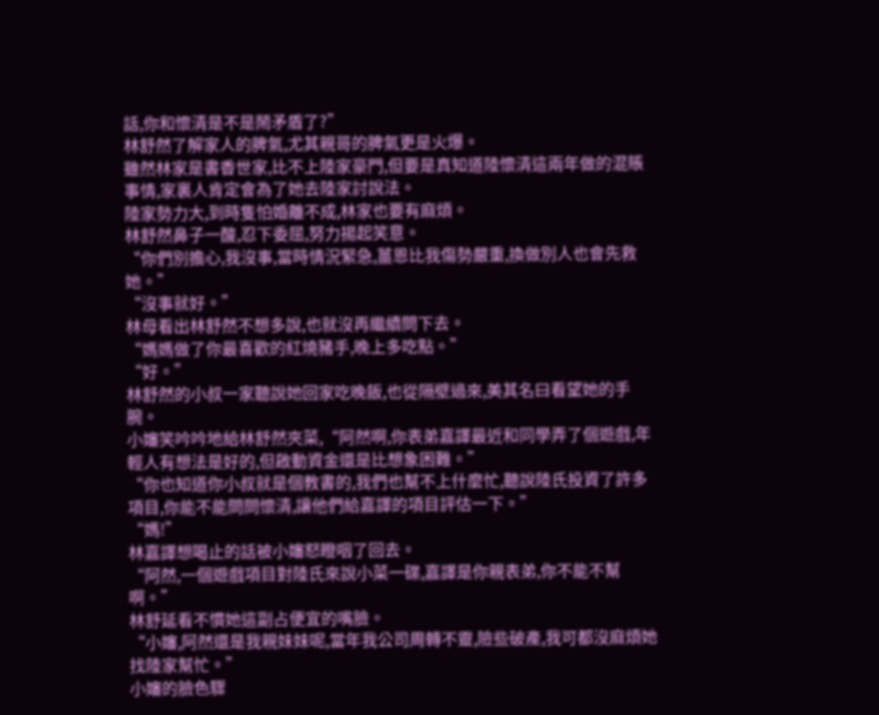話,你和懷清是不是鬧矛盾了?”
林舒然了解家人的脾氣,尤其親哥的脾氣更是火爆。
雖然林家是書香世家,比不上陸家豪門,但要是真知道陸懷清這兩年做的混賬事情,家裏人肯定會為了她去陸家討說法。
陸家勢力大,到時隻怕婚離不成,林家也要有麻煩。
林舒然鼻子一酸,忍下委屈,努力揚起笑意。
“你們別擔心,我沒事,當時情況緊急,薑恩比我傷勢嚴重,換做別人也會先救她。”
“沒事就好。”
林母看出林舒然不想多說,也就沒再繼續問下去。
“媽媽做了你最喜歡的紅燒豬手,晚上多吃點。”
“好。”
林舒然的小叔一家聽說她回家吃晚飯,也從隔壁過來,美其名曰看望她的手腕。
小嬸笑吟吟地給林舒然夾菜,“阿然啊,你表弟嘉譯最近和同學弄了個遊戲,年輕人有想法是好的,但啟動資金還是比想象困難。”
“你也知道你小叔就是個教書的,我們也幫不上什麼忙,聽說陸氏投資了許多項目,你能不能問問懷清,讓他們給嘉譯的項目評估一下。”
“媽!”
林嘉譯想喝止的話被小嬸怒瞪咽了回去。
“阿然,一個遊戲項目對陸氏來說小菜一碟,嘉譯是你親表弟,你不能不幫啊。”
林舒延看不慣她這副占便宜的嘴臉。
“小嬸,阿然還是我親妹妹呢,當年我公司周轉不靈,險些破產,我可都沒麻煩她找陸家幫忙。”
小嬸的臉色驟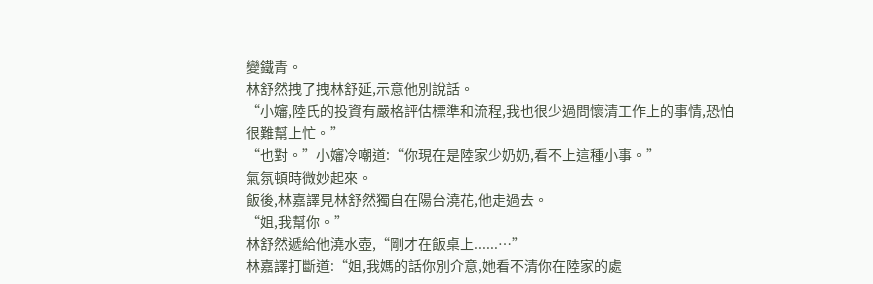變鐵青。
林舒然拽了拽林舒延,示意他別說話。
“小嬸,陸氏的投資有嚴格評估標準和流程,我也很少過問懷清工作上的事情,恐怕很難幫上忙。”
“也對。”小嬸冷嘲道:“你現在是陸家少奶奶,看不上這種小事。”
氣氛頓時微妙起來。
飯後,林嘉譯見林舒然獨自在陽台澆花,他走過去。
“姐,我幫你。”
林舒然遞給他澆水壺,“剛才在飯桌上......…”
林嘉譯打斷道:“姐,我媽的話你別介意,她看不清你在陸家的處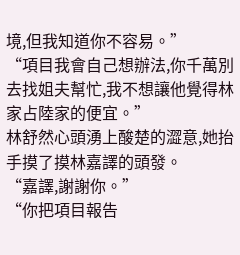境,但我知道你不容易。”
“項目我會自己想辦法,你千萬別去找姐夫幫忙,我不想讓他覺得林家占陸家的便宜。”
林舒然心頭湧上酸楚的澀意,她抬手摸了摸林嘉譯的頭發。
“嘉譯,謝謝你。”
“你把項目報告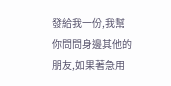發給我一份,我幫你問問身邊其他的朋友,如果著急用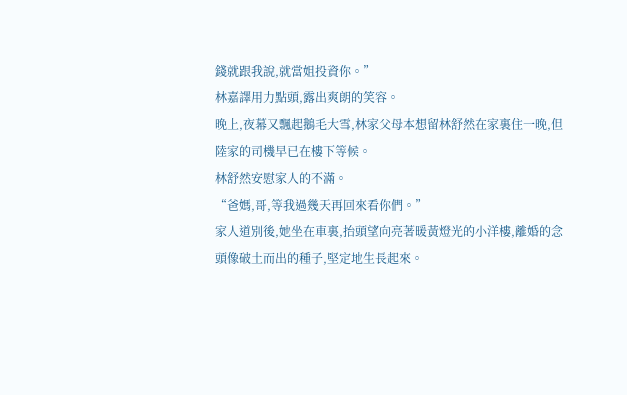錢就跟我說,就當姐投資你。”
林嘉譯用力點頭,露出爽朗的笑容。
晚上,夜幕又飄起鵝毛大雪,林家父母本想留林舒然在家裏住一晚,但陸家的司機早已在樓下等候。
林舒然安慰家人的不滿。
“爸媽,哥,等我過幾天再回來看你們。”
家人道別後,她坐在車裏,抬頭望向亮著暖黃燈光的小洋樓,離婚的念頭像破土而出的種子,堅定地生長起來。